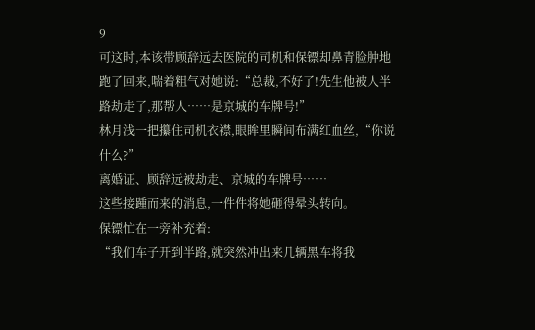9
可这时,本该带顾辞远去医院的司机和保镖却鼻青脸肿地跑了回来,喘着粗气对她说:“总裁,不好了!先生他被人半路劫走了,那帮人……是京城的车牌号!”
林月浅一把攥住司机衣襟,眼眸里瞬间布满红血丝,“你说什么?”
离婚证、顾辞远被劫走、京城的车牌号……
这些接踵而来的消息,一件件将她砸得晕头转向。
保镖忙在一旁补充着:
“我们车子开到半路,就突然冲出来几辆黑车将我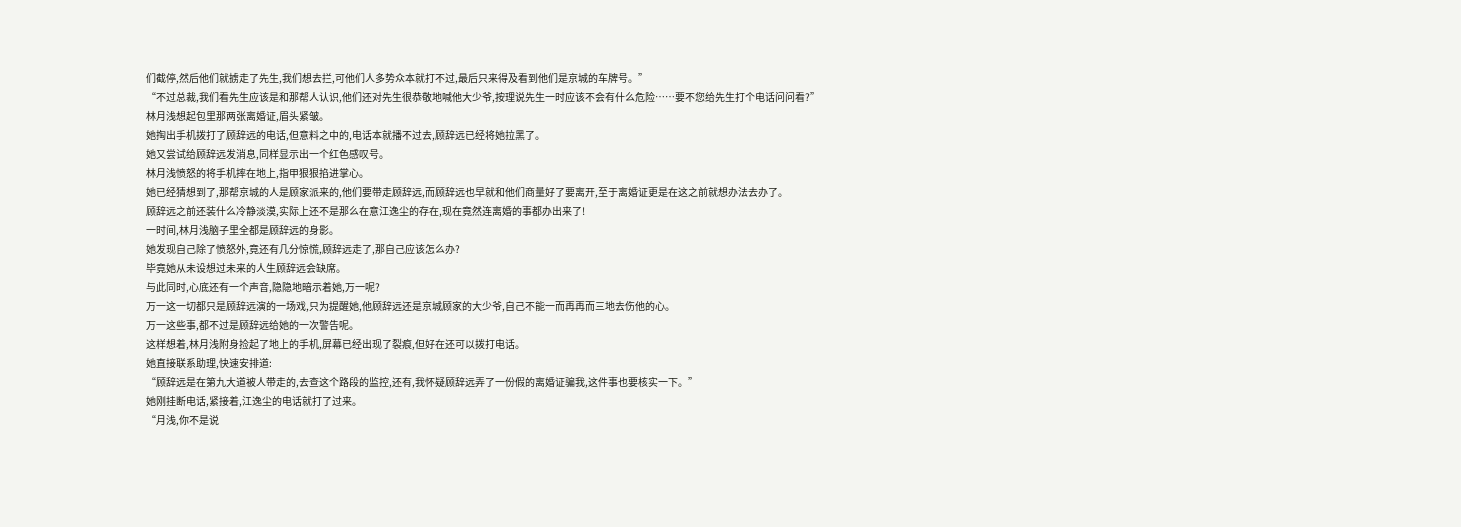们截停,然后他们就掳走了先生,我们想去拦,可他们人多势众本就打不过,最后只来得及看到他们是京城的车牌号。”
“不过总裁,我们看先生应该是和那帮人认识,他们还对先生很恭敬地喊他大少爷,按理说先生一时应该不会有什么危险……要不您给先生打个电话问问看?”
林月浅想起包里那两张离婚证,眉头紧皱。
她掏出手机拨打了顾辞远的电话,但意料之中的,电话本就播不过去,顾辞远已经将她拉黑了。
她又尝试给顾辞远发消息,同样显示出一个红色感叹号。
林月浅愤怒的将手机摔在地上,指甲狠狠掐进掌心。
她已经猜想到了,那帮京城的人是顾家派来的,他们要带走顾辞远,而顾辞远也早就和他们商量好了要离开,至于离婚证更是在这之前就想办法去办了。
顾辞远之前还装什么冷静淡漠,实际上还不是那么在意江逸尘的存在,现在竟然连离婚的事都办出来了!
一时间,林月浅脑子里全都是顾辞远的身影。
她发现自己除了愤怒外,竟还有几分惊慌,顾辞远走了,那自己应该怎么办?
毕竟她从未设想过未来的人生顾辞远会缺席。
与此同时,心底还有一个声音,隐隐地暗示着她,万一呢?
万一这一切都只是顾辞远演的一场戏,只为提醒她,他顾辞远还是京城顾家的大少爷,自己不能一而再再而三地去伤他的心。
万一这些事,都不过是顾辞远给她的一次警告呢。
这样想着,林月浅附身捡起了地上的手机,屏幕已经出现了裂痕,但好在还可以拨打电话。
她直接联系助理,快速安排道:
“顾辞远是在第九大道被人带走的,去查这个路段的监控,还有,我怀疑顾辞远弄了一份假的离婚证骗我,这件事也要核实一下。”
她刚挂断电话,紧接着,江逸尘的电话就打了过来。
“月浅,你不是说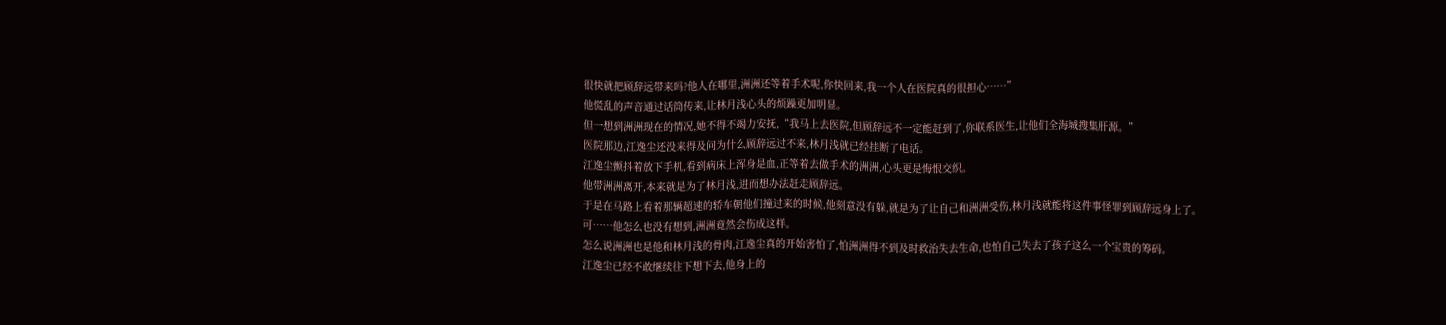很快就把顾辞远带来吗?他人在哪里,洲洲还等着手术呢,你快回来,我一个人在医院真的很担心……”
他慌乱的声音通过话筒传来,让林月浅心头的烦躁更加明显。
但一想到洲洲现在的情况,她不得不竭力安抚,“我马上去医院,但顾辞远不一定能赶到了,你联系医生,让他们全海城搜集肝源。”
医院那边,江逸尘还没来得及问为什么顾辞远过不来,林月浅就已经挂断了电话。
江逸尘颤抖着放下手机,看到病床上浑身是血,正等着去做手术的洲洲,心头更是悔恨交织。
他带洲洲离开,本来就是为了林月浅,进而想办法赶走顾辞远。
于是在马路上看着那辆超速的轿车朝他们撞过来的时候,他刻意没有躲,就是为了让自己和洲洲受伤,林月浅就能将这件事怪罪到顾辞远身上了。
可……他怎么也没有想到,洲洲竟然会伤成这样。
怎么说洲洲也是他和林月浅的骨肉,江逸尘真的开始害怕了,怕洲洲得不到及时救治失去生命,也怕自己失去了孩子这么一个宝贵的筹码。
江逸尘已经不敢继续往下想下去,他身上的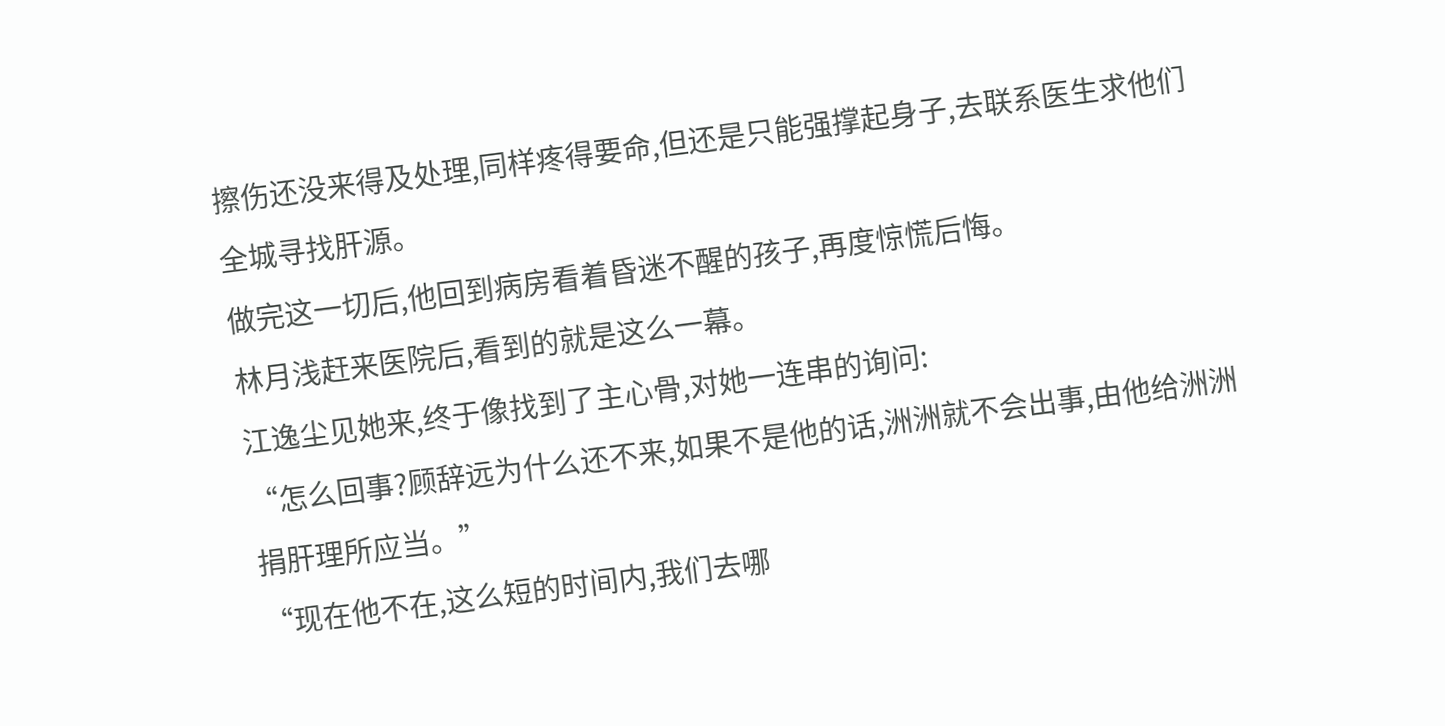擦伤还没来得及处理,同样疼得要命,但还是只能强撑起身子,去联系医生求他们全城寻找肝源。
做完这一切后,他回到病房看着昏迷不醒的孩子,再度惊慌后悔。
林月浅赶来医院后,看到的就是这么一幕。
江逸尘见她来,终于像找到了主心骨,对她一连串的询问:
“怎么回事?顾辞远为什么还不来,如果不是他的话,洲洲就不会出事,由他给洲洲捐肝理所应当。”
“现在他不在,这么短的时间内,我们去哪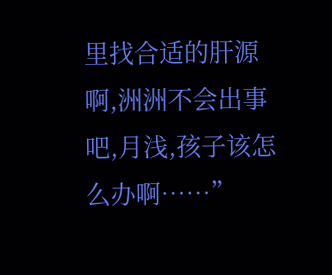里找合适的肝源啊,洲洲不会出事吧,月浅,孩子该怎么办啊……”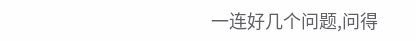一连好几个问题,问得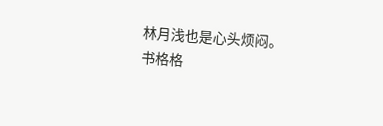林月浅也是心头烦闷。
书格格